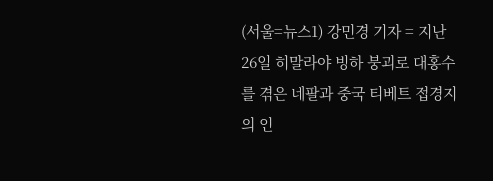(서울=뉴스1) 강민경 기자 = 지난 26일 히말라야 빙하 붕괴로 대홍수를 겪은 네팔과 중국 티베트 접경지의 인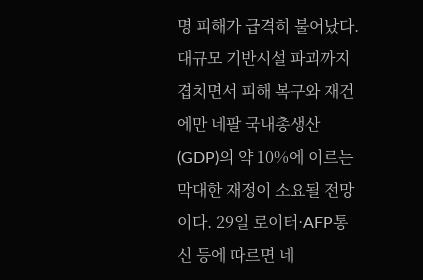명 피해가 급격히 불어났다. 대규모 기반시설 파괴까지 겹치면서 피해 복구와 재건에만 네팔 국내총생산(GDP)의 약 10%에 이르는 막대한 재정이 소요될 전망이다. 29일 로이터·AFP통신 등에 따르면 네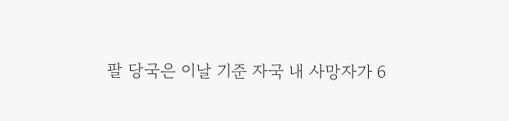팔 당국은 이날 기준 자국 내 사망자가 6